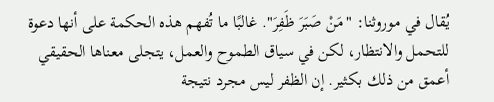يُقال في موروثنا: "مَنْ صَبَرَ ظَفِرَ". غالبًا ما تُفهم هذه الحكمة على أنها دعوة للتحمل والانتظار، لكن في سياق الطموح والعمل، يتجلى معناها الحقيقي أعمق من ذلك بكثير. إن الظفر ليس مجرد نتيجة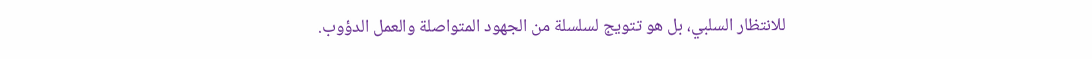للانتظار السلبي، بل هو تتويج لسلسلة من الجهود المتواصلة والعمل الدؤوب.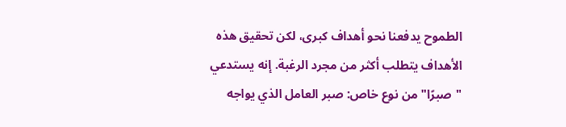الطموح يدفعنا نحو أهداف كبرى، لكن تحقيق هذه الأهداف يتطلب أكثر من مجرد الرغبة. إنه يستدعي "صبرًا" من نوع خاص: صبر العامل الذي يواجه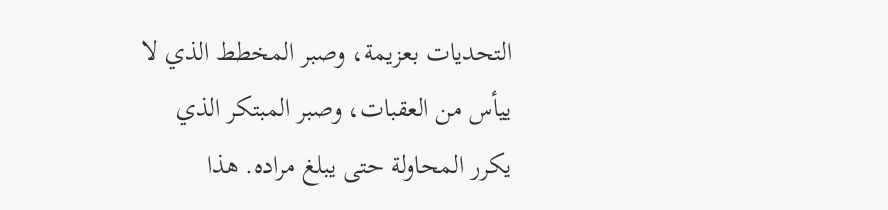التحديات بعزيمة، وصبر المخطط الذي لا ييأس من العقبات، وصبر المبتكر الذي يكرر المحاولة حتى يبلغ مراده. هذا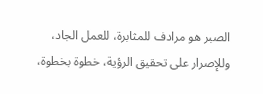الصبر هو مرادف للمثابرة، للعمل الجاد، وللإصرار على تحقيق الرؤية، خطوة بخطوة،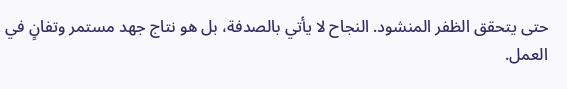حتى يتحقق الظفر المنشود. النجاح لا يأتي بالصدفة، بل هو نتاج جهد مستمر وتفانٍ في العمل.